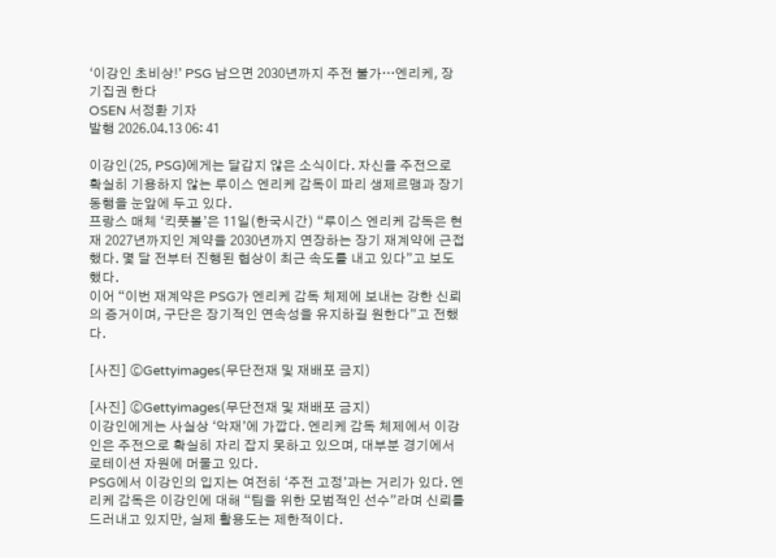‘이강인 초비상!’ PSG 남으면 2030년까지 주전 불가…엔리케, 장기집권 한다
OSEN 서정환 기자
발행 2026.04.13 06: 41

이강인(25, PSG)에게는 달갑지 않은 소식이다. 자신을 주전으로 확실히 기용하지 않는 루이스 엔리케 감독이 파리 생제르맹과 장기 동행을 눈앞에 두고 있다.
프랑스 매체 ‘킥풋볼’은 11일(한국시간) “루이스 엔리케 감독은 현재 2027년까지인 계약을 2030년까지 연장하는 장기 재계약에 근접했다. 몇 달 전부터 진행된 협상이 최근 속도를 내고 있다”고 보도했다.
이어 “이번 재계약은 PSG가 엔리케 감독 체제에 보내는 강한 신뢰의 증거이며, 구단은 장기적인 연속성을 유지하길 원한다”고 전했다.

[사진] ⓒGettyimages(무단전재 및 재배포 금지)

[사진] ⓒGettyimages(무단전재 및 재배포 금지)
이강인에게는 사실상 ‘악재’에 가깝다. 엔리케 감독 체제에서 이강인은 주전으로 확실히 자리 잡지 못하고 있으며, 대부분 경기에서 로테이션 자원에 머물고 있다.
PSG에서 이강인의 입지는 여전히 ‘주전 고정’과는 거리가 있다. 엔리케 감독은 이강인에 대해 “팀을 위한 모범적인 선수”라며 신뢰를 드러내고 있지만, 실제 활용도는 제한적이다.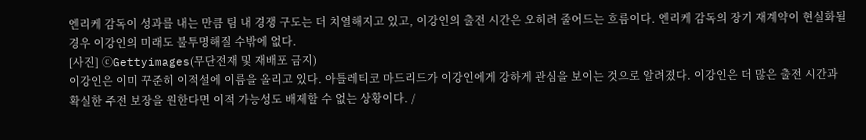엔리케 감독이 성과를 내는 만큼 팀 내 경쟁 구도는 더 치열해지고 있고, 이강인의 출전 시간은 오히려 줄어드는 흐름이다. 엔리케 감독의 장기 재계약이 현실화될 경우 이강인의 미래도 불투명해질 수밖에 없다.
[사진] ⓒGettyimages(무단전재 및 재배포 금지)
이강인은 이미 꾸준히 이적설에 이름을 올리고 있다. 아틀레티코 마드리드가 이강인에게 강하게 관심을 보이는 것으로 알려졌다. 이강인은 더 많은 출전 시간과 확실한 주전 보장을 원한다면 이적 가능성도 배제할 수 없는 상황이다. /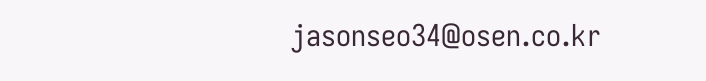jasonseo34@osen.co.kr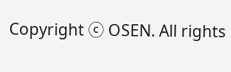Copyright ⓒ OSEN. All rights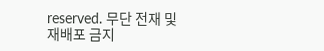reserved. 무단 전재 및 재배포 금지